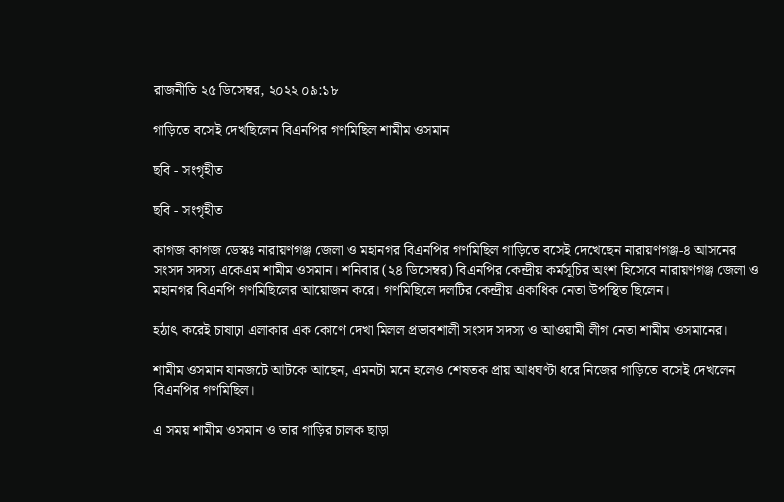রাজনীতি ২৫ ডিসেম্বর, ২০২২ ০৯:১৮

গাড়িতে বসেই দেখছিলেন বিএনপির গণমিছিল শামীম ওসমান

ছবি - সংগৃহীত

ছবি - সংগৃহীত

কাগজ কাগজ ডেস্কঃ নারায়ণগঞ্জ জেলা ও মহানগর বিএনপির গণমিছিল গাড়িতে বসেই দেখেছেন নারায়ণগঞ্জ-৪ আসনের সংসদ সদস্য একেএম শামীম ওসমান। শনিবার (২৪ ডিসেম্বর) বিএনপির কেন্দ্রীয় কর্মসূচির অংশ হিসেবে নারায়ণগঞ্জ জেলা ও মহানগর বিএনপি গণমিছিলের আয়োজন করে। গণমিছিলে দলটির কেন্দ্রীয় একাধিক নেতা উপস্থিত ছিলেন।

হঠাৎ করেই চাষাঢ়া এলাকার এক কোণে দেখা মিলল প্রভাবশালী সংসদ সদস্য ও আওয়ামী লীগ নেতা শামীম ওসমানের।

শামীম ওসমান যানজটে আটকে আছেন, এমনটা মনে হলেও শেষতক প্রায় আধঘণ্টা ধরে নিজের গাড়িতে বসেই দেখলেন বিএনপির গণমিছিল।

এ সময় শামীম ওসমান ও তার গাড়ির চালক ছাড়া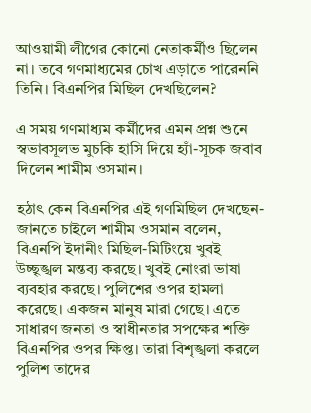আওয়ামী লীগের কোনো নেতাকর্মীও ছিলেন না। তবে গণমাধ্যমের চোখ এড়াতে পারেননি তিনি। বিএনপির মিছিল দেখছিলেন?

এ সময় গণমাধ্যম কর্মীদের এমন প্রশ্ন শুনে স্বভাবসূলভ মুচকি হাসি দিয়ে হ্যাঁ-সূচক জবাব দিলেন শামীম ওসমান।

হঠাৎ কেন বিএনপির এই গণমিছিল দেখছেন- জানতে চাইলে শামীম ওসমান বলেন, বিএনপি ইদানীং মিছিল-মিটিংয়ে খুবই উচ্ছৃঙ্খল মন্তব্য করছে। খুবই নোংরা ভাষা ব্যবহার করছে। পুলিশের ওপর হামলা করেছে। একজন মানুষ মারা গেছে। এতে সাধারণ জনতা ও স্বাধীনতার সপক্ষের শক্তি বিএনপির ওপর ক্ষিপ্ত। তারা বিশৃঙ্খলা করলে পুলিশ তাদের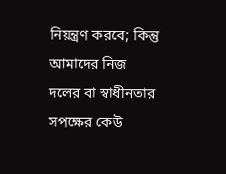নিয়ন্ত্রণ করবে; কিন্তু আমাদের নিজ দলের বা স্বাধীনতার সপক্ষের কেউ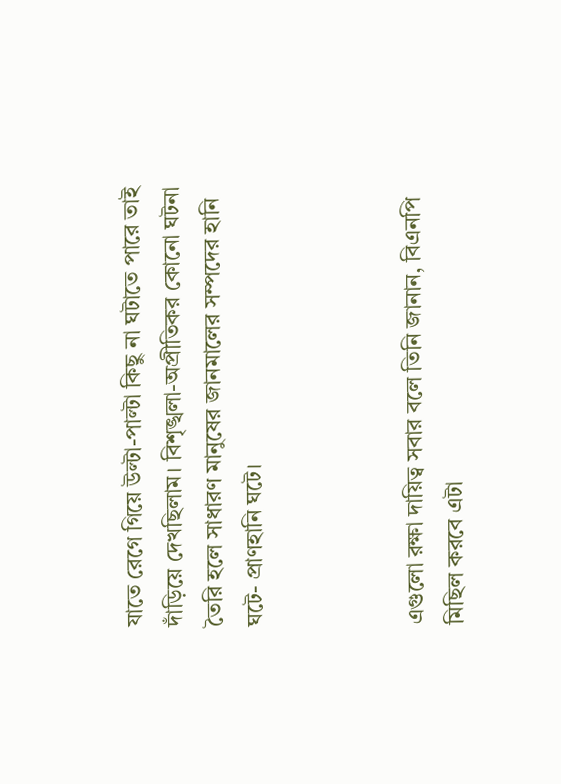যাতে রেগে গিয়ে উল্টা-পাল্টা কিছু না ঘটাতে পারে তাই দাঁড়িয়ে দেখছিলাম। বিশৃঙ্খলা-অপ্রীতিকর কোনো ঘটনা তৈরি হলে সাধারণ মানুষের জানমালের সম্পদের হানি ঘটে- প্রাণহানি ঘটে।



এগুলো রক্ষা দায়িত্ব সবার বলে তিনি জানান, বিএনপি মিছিল করবে এটা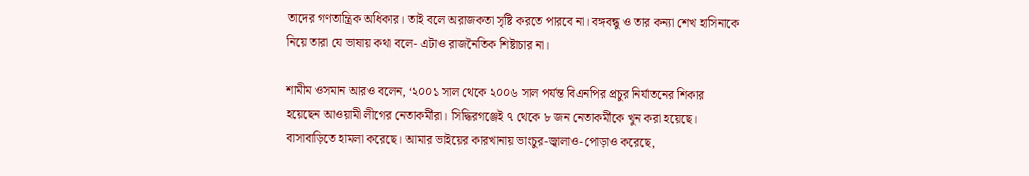তাদের গণতান্ত্রিক অধিকার। তাই বলে অরাজকতা সৃষ্টি করতে পারবে না। বঙ্গবন্ধু ও তার কন্যা শেখ হাসিনাকে নিয়ে তারা যে ভাষায় কথা বলে- এটাও রাজনৈতিক শিষ্টাচার না।

শামীম ওসমান আরও বলেন, ‘২০০১ সাল থেকে ২০০৬ সাল পর্যন্ত বিএনপির প্রচুর নির্যাতনের শিকার হয়েছেন আওয়ামী লীগের নেতাকর্মীরা। সিদ্ধিরগঞ্জেই ৭ থেকে ৮ জন নেতাকর্মীকে খুন করা হয়েছে। বাসাবাড়িতে হামলা করেছে। আমার ভাইয়ের কারখানায় ভাংচুর-জ্বালাও-পোড়াও করেছে,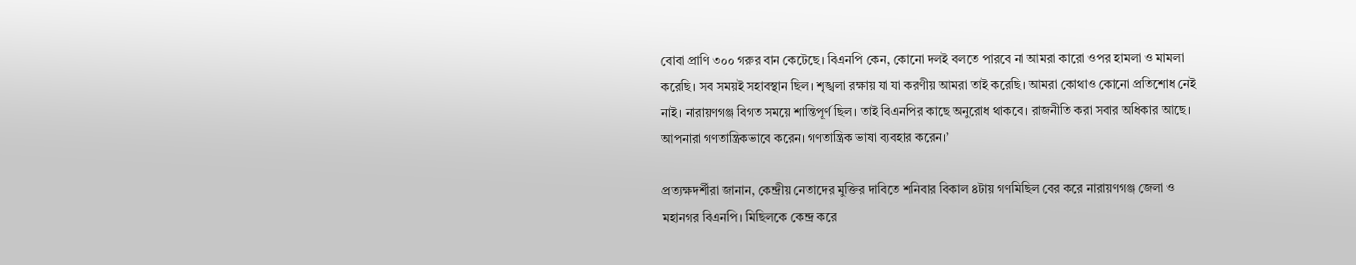বোবা প্রাণি ৩০০ গরুর বান কেটেছে। বিএনপি কেন, কোনো দলই বলতে পারবে না আমরা কারো ওপর হামলা ও মামলা করেছি। সব সময়ই সহাবস্থান ছিল। শৃঙ্খলা রক্ষায় যা যা করণীয় আমরা তাই করেছি। আমরা কোথাও কোনো প্রতিশোধ নেই নাই। নারায়ণগঞ্জ বিগত সময়ে শান্তিপূর্ণ ছিল। তাই বিএনপির কাছে অনুরোধ থাকবে। রাজনীতি করা সবার অধিকার আছে। আপনারা গণতান্ত্রিকভাবে করেন। গণতান্ত্রিক ভাষা ব্যবহার করেন।’

প্রত্যক্ষদর্শীরা জানান, কেন্দ্রীয় নেতাদের মুক্তির দাবিতে শনিবার বিকাল ৪টায় গণমিছিল বের করে নারায়ণগঞ্জ জেলা ও মহানগর বিএনপি। মিছিলকে কেন্দ্র করে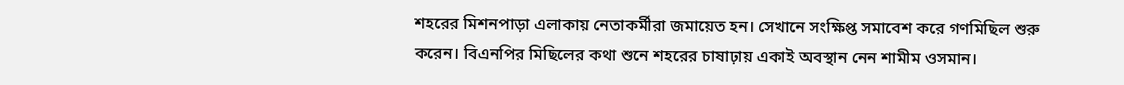শহরের মিশনপাড়া এলাকায় নেতাকর্মীরা জমায়েত হন। সেখানে সংক্ষিপ্ত সমাবেশ করে গণমিছিল শুরু করেন। বিএনপির মিছিলের কথা শুনে শহরের চাষাঢ়ায় একাই অবস্থান নেন শামীম ওসমান।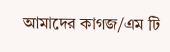আমাদের কাগজ/এম টি